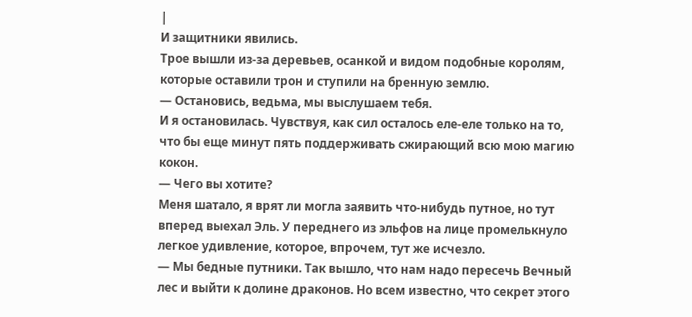|
И защитники явились.
Трое вышли из-за деревьев, осанкой и видом подобные королям, которые оставили трон и ступили на бренную землю.
— Остановись, ведьма, мы выслушаем тебя.
И я остановилась. Чувствуя, как сил осталось еле-еле только на то, что бы еще минут пять поддерживать сжирающий всю мою магию кокон.
— Чего вы хотите?
Меня шатало, я врят ли могла заявить что-нибудь путное, но тут вперед выехал Эль. У переднего из эльфов на лице промелькнуло легкое удивление, которое, впрочем, тут же исчезло.
— Мы бедные путники. Так вышло, что нам надо пересечь Вечный лес и выйти к долине драконов. Но всем известно, что секрет этого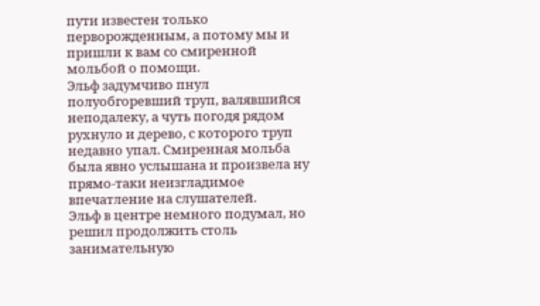пути известен только перворожденным, а потому мы и пришли к вам со смиренной мольбой о помощи.
Эльф задумчиво пнул полуобгоревший труп, валявшийся неподалеку, а чуть погодя рядом рухнуло и дерево, с которого труп недавно упал. Смиренная мольба была явно услышана и произвела ну прямо-таки неизгладимое впечатление на слушателей.
Эльф в центре немного подумал, но решил продолжить столь занимательную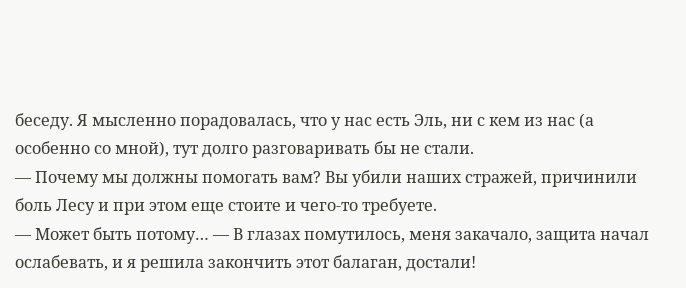беседу. Я мысленно порадовалась, что у нас есть Эль, ни с кем из нас (а особенно со мной), тут долго разговаривать бы не стали.
— Почему мы должны помогать вам? Вы убили наших стражей, причинили боль Лесу и при этом еще стоите и чего-то требуете.
— Может быть потому… — В глазах помутилось, меня закачало, защита начал ослабевать, и я решила закончить этот балаган, достали!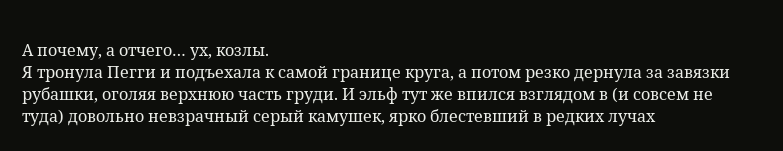А почему, а отчего… ух, козлы.
Я тронула Пегги и подъехала к самой границе круга, а потом резко дернула за завязки рубашки, оголяя верхнюю часть груди. И эльф тут же впился взглядом в (и совсем не туда) довольно невзрачный серый камушек, ярко блестевший в редких лучах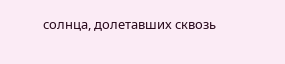солнца, долетавших сквозь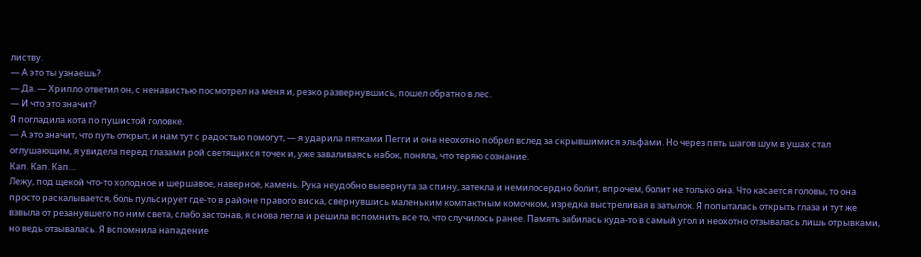листву.
— А это ты узнаешь?
— Да. — Хрипло ответил он, с ненавистью посмотрел на меня и, резко развернувшись, пошел обратно в лес.
— И что это значит?
Я погладила кота по пушистой головке.
— А это значит, что путь открыт, и нам тут с радостью помогут, — я ударила пятками Пегги и она неохотно побрел вслед за скрывшимися эльфами. Но через пять шагов шум в ушах стал оглушающим, я увидела перед глазами рой светящихся точек и, уже заваливаясь набок, поняла, что теряю сознание.
Кап. Кап. Кап…
Лежу, под щекой что-то холодное и шершавое, наверное, камень. Рука неудобно вывернута за спину, затекла и немилосердно болит, впрочем, болит не только она. Что касается головы, то она просто раскалывается, боль пульсирует где-то в районе правого виска, свернувшись маленьким компактным комочком, изредка выстреливая в затылок. Я попыталась открыть глаза и тут же взвыла от резанувшего по ним света, слабо застонав, я снова легла и решила вспомнить все то, что случилось ранее. Память забилась куда-то в самый угол и неохотно отзывалась лишь отрывками, но ведь отзывалась. Я вспомнила нападение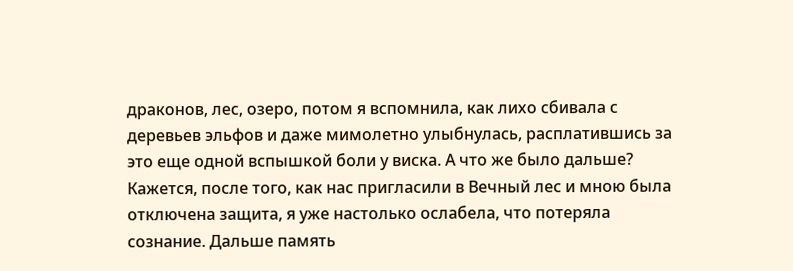драконов, лес, озеро, потом я вспомнила, как лихо сбивала с деревьев эльфов и даже мимолетно улыбнулась, расплатившись за это еще одной вспышкой боли у виска. А что же было дальше? Кажется, после того, как нас пригласили в Вечный лес и мною была отключена защита, я уже настолько ослабела, что потеряла сознание. Дальше память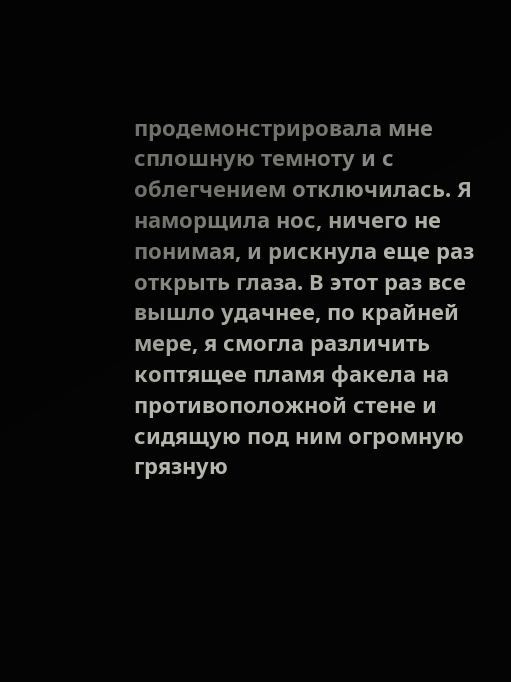продемонстрировала мне сплошную темноту и с облегчением отключилась. Я наморщила нос, ничего не понимая, и рискнула еще раз открыть глаза. В этот раз все вышло удачнее, по крайней мере, я смогла различить коптящее пламя факела на противоположной стене и сидящую под ним огромную грязную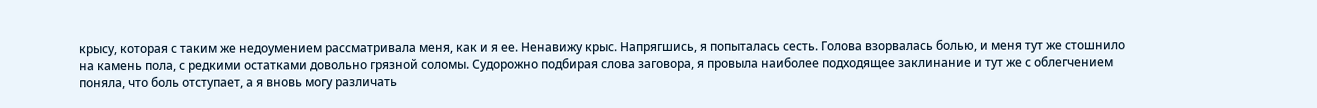крысу, которая с таким же недоумением рассматривала меня, как и я ее. Ненавижу крыс. Напрягшись, я попыталась сесть. Голова взорвалась болью, и меня тут же стошнило на камень пола, с редкими остатками довольно грязной соломы. Судорожно подбирая слова заговора, я провыла наиболее подходящее заклинание и тут же с облегчением поняла, что боль отступает, а я вновь могу различать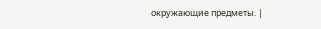окружающие предметы. |